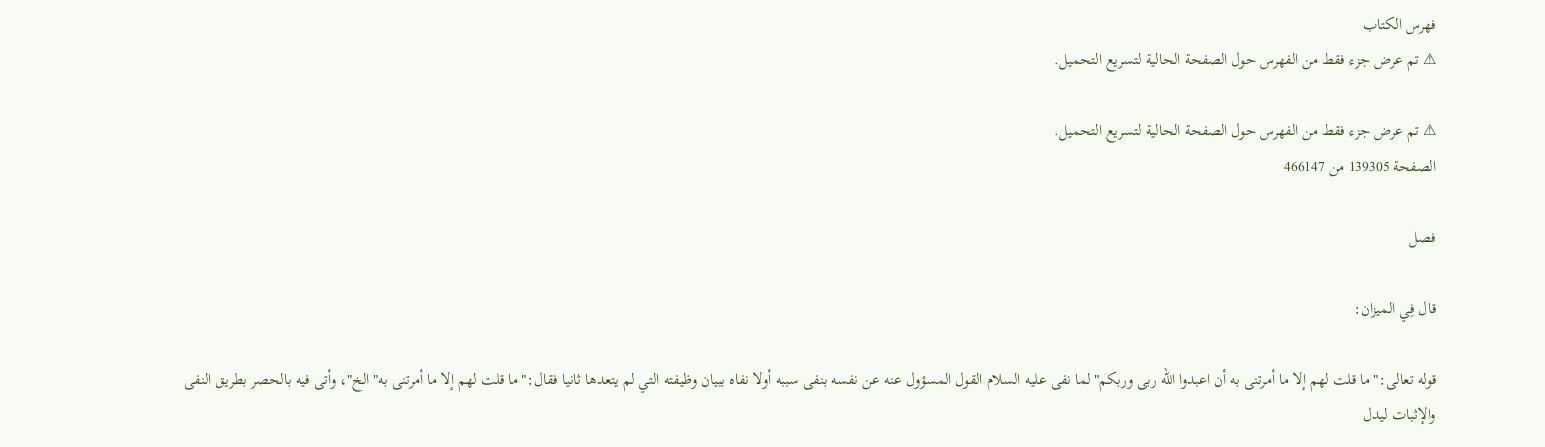فهرس الكتاب
⚠ تم عرض جزء فقط من الفهرس حول الصفحة الحالية لتسريع التحميل.

⚠ تم عرض جزء فقط من الفهرس حول الصفحة الحالية لتسريع التحميل.
الصفحة 139305 من 466147

فصل

قال فِي الميزان:

قوله تعالى:"ما قلت لهم إلا ما أمرتنى به أن اعبدوا الله ربى وربكم"لما نفى عليه السلام القول المسؤول عنه عن نفسه بنفى سببه أولا نفاه ببيان وظيفته التي لم يتعدها ثانيا فقال:"ما قلت لهم إلا ما أمرتنى به"الخ"، وأتى فيه بالحصر بطريق النفى والإثبات ليدل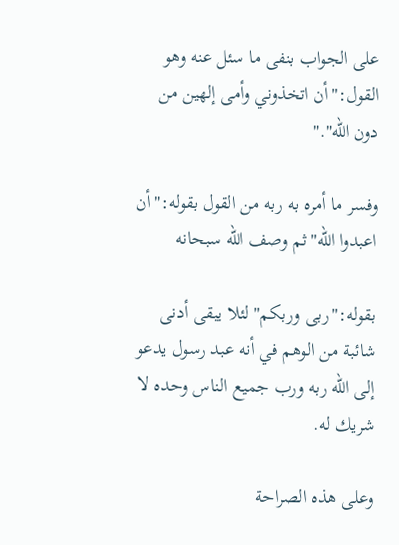على الجواب بنفى ما سئل عنه وهو القول:"أن اتخذوني وأمى إلهين من دون الله"."

وفسر ما أمره به ربه من القول بقوله:"أن اعبدوا الله"ثم وصف الله سبحانه

بقوله:"ربى وربكم"لئلا يبقى أدنى شائبة من الوهم في أنه عبد رسول يدعو إلى الله ربه ورب جميع الناس وحده لا شريك له.

وعلى هذه الصراحة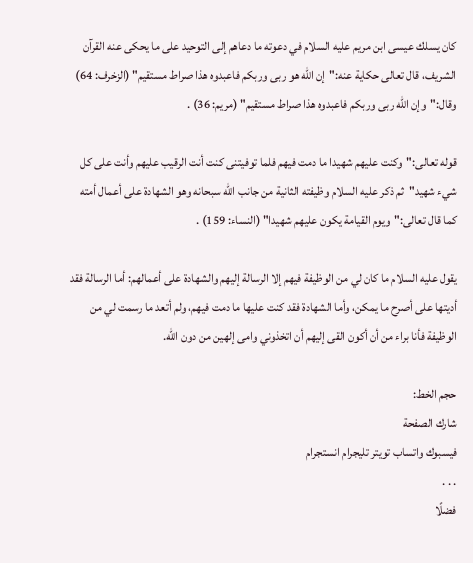كان يسلك عيسى ابن مريم عليه السلام في دعوته ما دعاهم إلى التوحيد على ما يحكى عنه القرآن الشريف، قال تعالى حكاية عنه:"إن الله هو ربى وربكم فاعبدوه هذا صراط مستقيم" (الزخرف: 64) وقال:"وإن الله ربى وربكم فاعبدوه هذا صراط مستقيم" (مريم: 36) .

قوله تعالى:"وكنت عليهم شهيدا ما دمت فيهم فلما توفيتنى كنت أنت الرقيب عليهم وأنت على كل شيء شهيد"ثم ذكر عليه السلام وظيفته الثانية من جانب الله سبحانه وهو الشهادة على أعمال أمته كما قال تعالى:"ويوم القيامة يكون عليهم شهيدا" (النساء: 159) .

يقول عليه السلام ما كان لي من الوظيفة فيهم إلا الرسالة إليهم والشهادة على أعمالهم: أما الرسالة فقد أديتها على أصرح ما يمكن، وأما الشهادة فقد كنت عليها ما دمت فيهم، ولم أتعد ما رسمت لي من الوظيفة فأنا براء من أن أكون القى إليهم أن اتخذوني وامى إلهين من دون الله.

حجم الخط:
شارك الصفحة
فيسبوك واتساب تويتر تليجرام انستجرام
. . .
فضلًا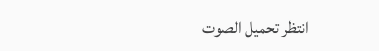انتظر تحميل الصوت